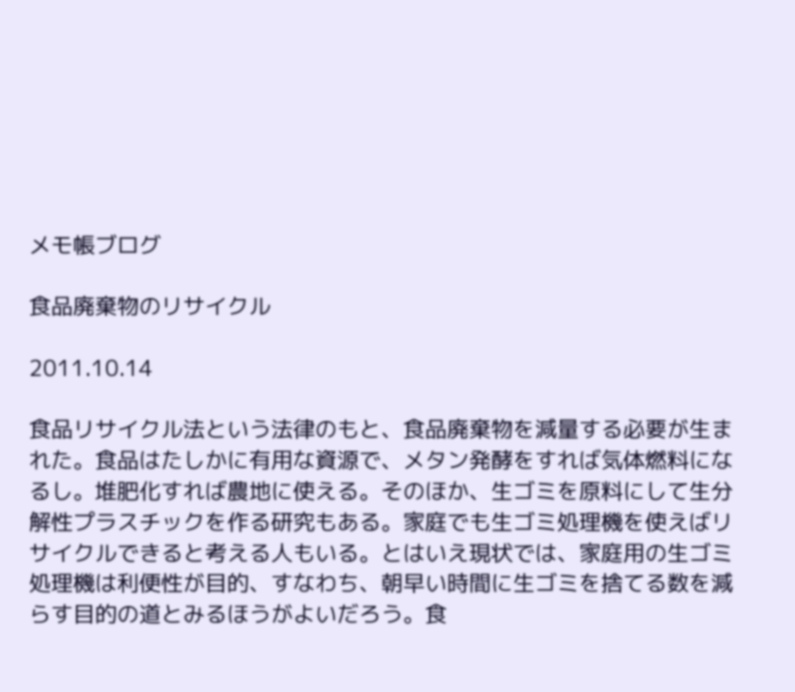メモ帳ブログ

食品廃棄物のリサイクル

2011.10.14

食品リサイクル法という法律のもと、食品廃棄物を減量する必要が生まれた。食品はたしかに有用な資源で、メタン発酵をすれば気体燃料になるし。堆肥化すれば農地に使える。そのほか、生ゴミを原料にして生分解性プラスチックを作る研究もある。家庭でも生ゴミ処理機を使えばリサイクルできると考える人もいる。とはいえ現状では、家庭用の生ゴミ処理機は利便性が目的、すなわち、朝早い時間に生ゴミを捨てる数を減らす目的の道とみるほうがよいだろう。食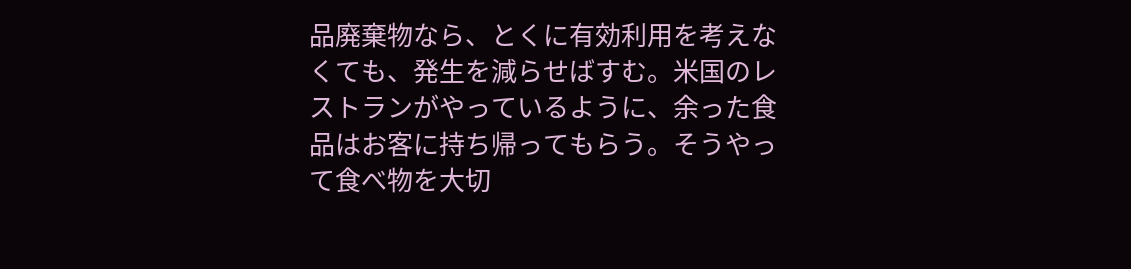品廃棄物なら、とくに有効利用を考えなくても、発生を減らせばすむ。米国のレストランがやっているように、余った食品はお客に持ち帰ってもらう。そうやって食べ物を大切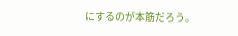にするのが本筋だろう。